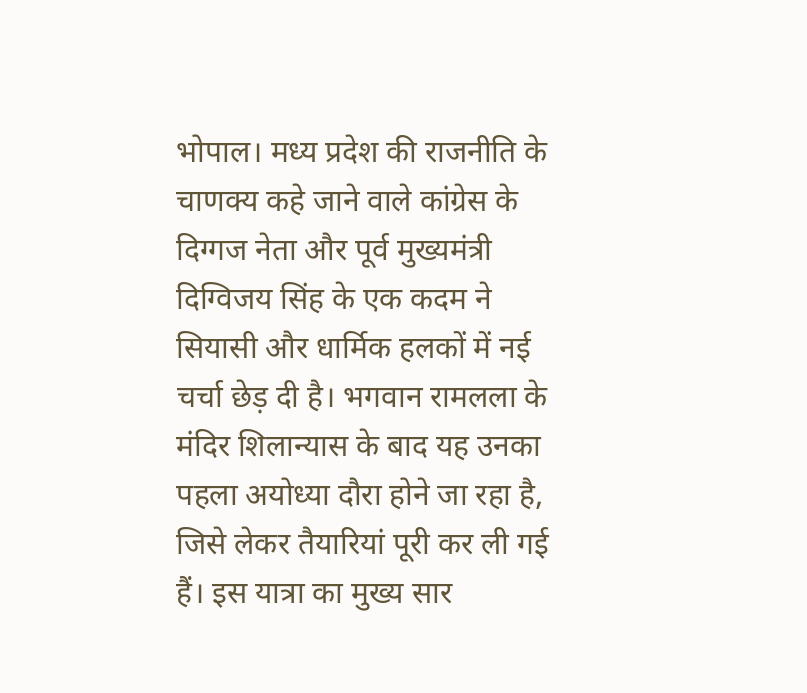भोपाल। मध्य प्रदेश की राजनीति के चाणक्य कहे जाने वाले कांग्रेस के दिग्गज नेता और पूर्व मुख्यमंत्री दिग्विजय सिंह के एक कदम ने सियासी और धार्मिक हलकों में नई चर्चा छेड़ दी है। भगवान रामलला के मंदिर शिलान्यास के बाद यह उनका पहला अयोध्या दौरा होने जा रहा है, जिसे लेकर तैयारियां पूरी कर ली गई हैं। इस यात्रा का मुख्य सार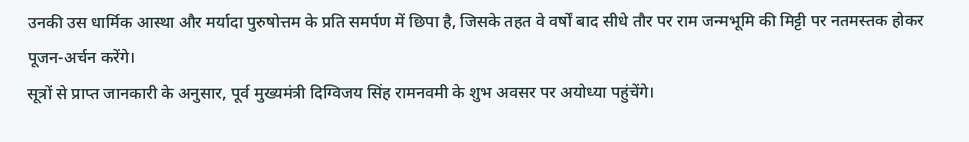उनकी उस धार्मिक आस्था और मर्यादा पुरुषोत्तम के प्रति समर्पण में छिपा है, जिसके तहत वे वर्षों बाद सीधे तौर पर राम जन्मभूमि की मिट्टी पर नतमस्तक होकर पूजन-अर्चन करेंगे।
सूत्रों से प्राप्त जानकारी के अनुसार, पूर्व मुख्यमंत्री दिग्विजय सिंह रामनवमी के शुभ अवसर पर अयोध्या पहुंचेंगे।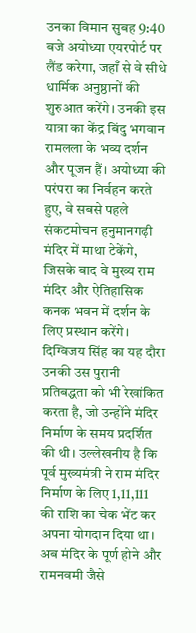उनका विमान सुबह 9:40 बजे अयोध्या एयरपोर्ट पर लैंड करेगा, जहाँ से वे सीधे धार्मिक अनुष्ठानों की शुरुआत करेंगे। उनकी इस यात्रा का केंद्र बिंदु भगवान रामलला के भव्य दर्शन और पूजन हैं। अयोध्या की परंपरा का निर्वहन करते हुए, वे सबसे पहले संकटमोचन हनुमानगढ़ी मंदिर में माथा टेकेंगे, जिसके बाद वे मुख्य राम मंदिर और ऐतिहासिक कनक भवन में दर्शन के लिए प्रस्थान करेंगे।
दिग्विजय सिंह का यह दौरा उनकी उस पुरानी प्रतिबद्धता को भी रेखांकित करता है, जो उन्होंने मंदिर निर्माण के समय प्रदर्शित की थी। उल्लेखनीय है कि पूर्व मुख्यमंत्री ने राम मंदिर निर्माण के लिए 1,11,111 की राशि का चेक भेंट कर अपना योगदान दिया था। अब मंदिर के पूर्ण होने और रामनवमी जैसे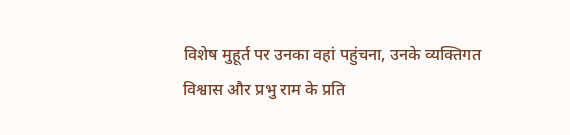विशेष मुहूर्त पर उनका वहां पहुंचना, उनके व्यक्तिगत विश्वास और प्रभु राम के प्रति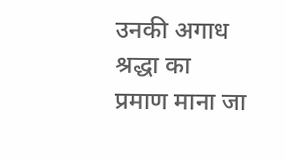उनकी अगाध श्रद्धा का प्रमाण माना जा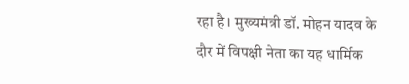रहा है। मुख्यमंत्री डॉ. मोहन यादव के दौर में विपक्षी नेता का यह धार्मिक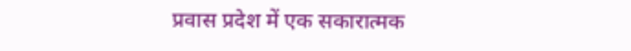प्रवास प्रदेश में एक सकारात्मक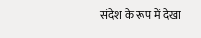संदेश के रूप में देखा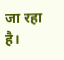जा रहा है।